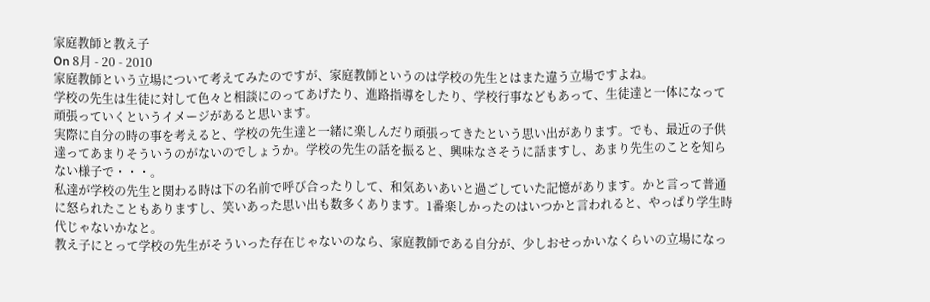家庭教師と教え子
On 8月 - 20 - 2010
家庭教師という立場について考えてみたのですが、家庭教師というのは学校の先生とはまた違う立場ですよね。
学校の先生は生徒に対して色々と相談にのってあげたり、進路指導をしたり、学校行事などもあって、生徒達と一体になって頑張っていくというイメージがあると思います。
実際に自分の時の事を考えると、学校の先生達と一緒に楽しんだり頑張ってきたという思い出があります。でも、最近の子供達ってあまりそういうのがないのでしょうか。学校の先生の話を振ると、興味なさそうに話ますし、あまり先生のことを知らない様子で・・・。
私達が学校の先生と関わる時は下の名前で呼び合ったりして、和気あいあいと過ごしていた記憶があります。かと言って普通に怒られたこともありますし、笑いあった思い出も数多くあります。1番楽しかったのはいつかと言われると、やっぱり学生時代じゃないかなと。
教え子にとって学校の先生がそういった存在じゃないのなら、家庭教師である自分が、少しおせっかいなくらいの立場になっ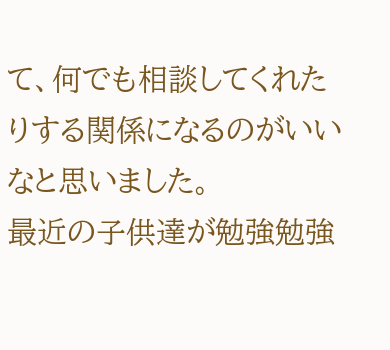て、何でも相談してくれたりする関係になるのがいいなと思いました。
最近の子供達が勉強勉強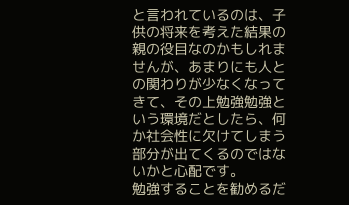と言われているのは、子供の将来を考えた結果の親の役目なのかもしれませんが、あまりにも人との関わりが少なくなってきて、その上勉強勉強という環境だとしたら、何か社会性に欠けてしまう部分が出てくるのではないかと心配です。
勉強することを勧めるだ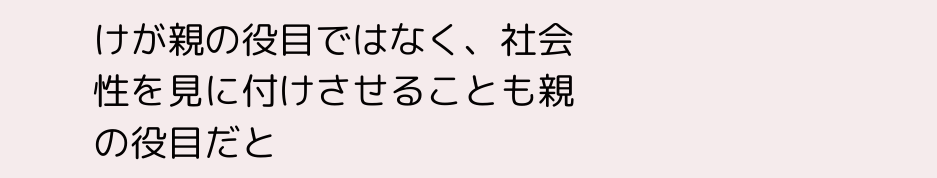けが親の役目ではなく、社会性を見に付けさせることも親の役目だと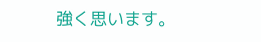強く思います。